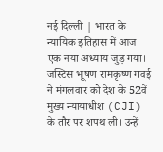नई दिल्ली | भारत के न्यायिक इतिहास में आज एक नया अध्याय जुड़ गया। जस्टिस भूषण रामकृष्ण गवई ने मंगलवार को देश के 52वें मुख्य न्यायाधीश (CJI) के तौर पर शपथ ली। उन्हें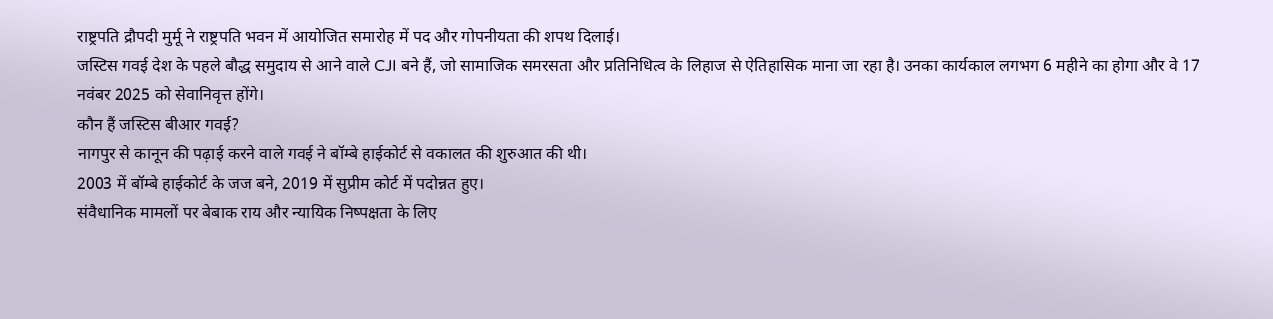राष्ट्रपति द्रौपदी मुर्मू ने राष्ट्रपति भवन में आयोजित समारोह में पद और गोपनीयता की शपथ दिलाई।
जस्टिस गवई देश के पहले बौद्ध समुदाय से आने वाले CJI बने हैं, जो सामाजिक समरसता और प्रतिनिधित्व के लिहाज से ऐतिहासिक माना जा रहा है। उनका कार्यकाल लगभग 6 महीने का होगा और वे 17 नवंबर 2025 को सेवानिवृत्त होंगे।
कौन हैं जस्टिस बीआर गवई?
नागपुर से कानून की पढ़ाई करने वाले गवई ने बॉम्बे हाईकोर्ट से वकालत की शुरुआत की थी।
2003 में बॉम्बे हाईकोर्ट के जज बने, 2019 में सुप्रीम कोर्ट में पदोन्नत हुए।
संवैधानिक मामलों पर बेबाक राय और न्यायिक निष्पक्षता के लिए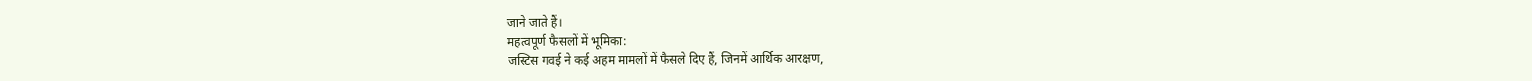जाने जाते हैं।
महत्वपूर्ण फैसलों में भूमिका:
जस्टिस गवई ने कई अहम मामलों में फैसले दिए हैं, जिनमें आर्थिक आरक्षण,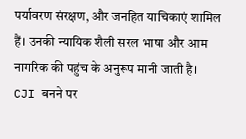पर्यावरण संरक्षण, और जनहित याचिकाएं शामिल हैं। उनकी न्यायिक शैली सरल भाषा और आम नागरिक की पहुंच के अनुरूप मानी जाती है।
CJI बनने पर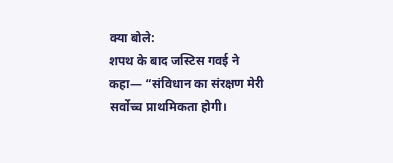क्या बोले:
शपथ के बाद जस्टिस गवई ने कहा— “संविधान का संरक्षण मेरी सर्वोच्च प्राथमिकता होगी।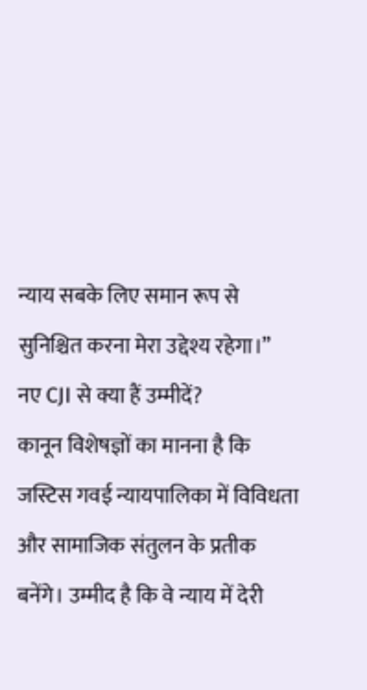न्याय सबके लिए समान रूप से सुनिश्चित करना मेरा उद्देश्य रहेगा।”
नए CJI से क्या हैं उम्मीदें?
कानून विशेषज्ञों का मानना है कि जस्टिस गवई न्यायपालिका में विविधता और सामाजिक संतुलन के प्रतीक बनेंगे। उम्मीद है कि वे न्याय में देरी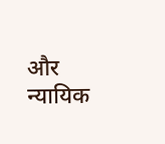और न्यायिक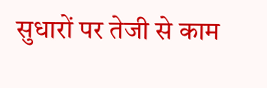सुधारों पर तेजी से काम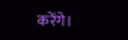करेंगे।